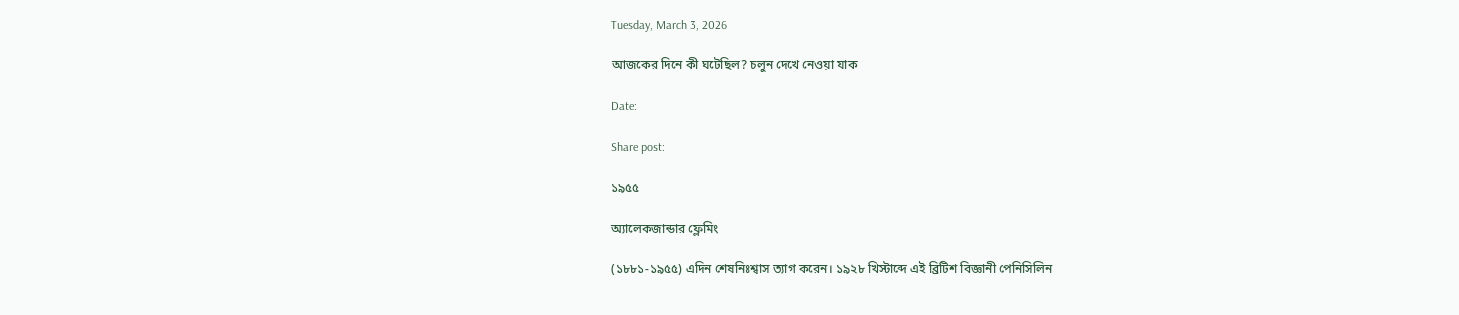Tuesday, March 3, 2026

আজকের দিনে কী ঘটেছিল? চলুন দেখে নেওয়া যাক

Date:

Share post:

১৯৫৫

অ্যালেকজান্ডার ফ্লেমিং

(১৮৮১-১৯৫৫) এদিন শেষনিঃশ্বাস ত্যাগ করেন। ১৯২৮ খিস্টাব্দে এই ব্রিটিশ বিজ্ঞানী পেনিসিলিন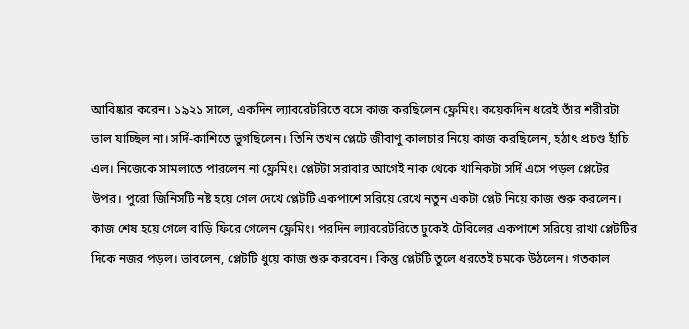আবিষ্কার করেন। ১৯২১ সালে, একদিন ল্যাবরেটরিতে বসে কাজ করছিলেন ফ্লেমিং। কয়েকদিন ধরেই তাঁর শরীরটা ভাল যাচ্ছিল না। সর্দি-কাশিতে ভুগছিলেন। তিনি তখন প্লেটে জীবাণু কালচার নিয়ে কাজ করছিলেন, হঠাৎ প্রচণ্ড হাঁচি এল। নিজেকে সামলাতে পারলেন না ফ্লেমিং। প্লেটটা সরাবার আগেই নাক থেকে খানিকটা সর্দি এসে পড়ল প্লেটের উপর। পুরো জিনিসটি নষ্ট হয়ে গেল দেখে প্লেটটি একপাশে সরিয়ে রেখে নতুন একটা প্লেট নিয়ে কাজ শুরু করলেন। কাজ শেষ হয়ে গেলে বাড়ি ফিরে গেলেন ফ্লেমিং। পরদিন ল্যাবরেটরিতে ঢুকেই টেবিলের একপাশে সরিয়ে রাখা প্লেটটির দিকে নজর পড়ল। ভাবলেন, প্লেটটি ধুয়ে কাজ শুরু করবেন। কিন্তু প্লেটটি তুলে ধরতেই চমকে উঠলেন। গতকাল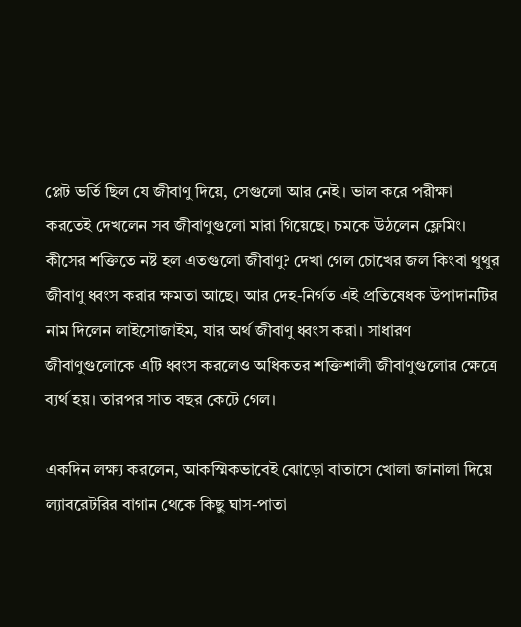প্লেট ভর্তি ছিল যে জীবাণু দিয়ে, সেগুলো আর নেই। ভাল করে পরীক্ষা করতেই দেখলেন সব জীবাণুগুলো মারা গিয়েছে। চমকে উঠলেন ফ্লেমিং। কীসের শক্তিতে নষ্ট হল এতগুলো জীবাণু? দেখা গেল চোখের জল কিংবা থুথুর জীবাণু ধ্বংস করার ক্ষমতা আছে। আর দেহ-নির্গত এই প্রতিষেধক উপাদানটির নাম দিলেন লাইসোজাইম, যার অর্থ জীবাণু ধ্বংস করা। সাধারণ জীবাণুগুলোকে এটি ধ্বংস করলেও অধিকতর শক্তিশালী জীবাণুগুলোর ক্ষেত্রে ব্যর্থ হয়। তারপর সাত বছর কেটে গেল।

একদিন লক্ষ্য করলেন, আকস্মিকভাবেই ঝোড়ো বাতাসে খোলা জানালা দিয়ে ল্যাবরেটরির বাগান থেকে কিছু ঘাস-পাতা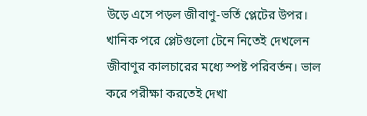উড়ে এসে পড়ল জীবাণু-ভর্তি প্লেটের উপর। খানিক পরে প্লেটগুলো টেনে নিতেই দেখলেন জীবাণুর কালচারের মধ্যে স্পষ্ট পরিবর্তন। ভাল করে পরীক্ষা করতেই দেখা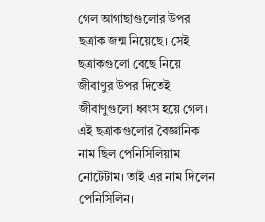গেল আগাছাগুলোর উপর ছত্রাক জন্ম নিয়েছে। সেই ছত্রাকগুলো বেছে নিয়ে জীবাণুর উপর দিতেই জীবাণুগুলো ধ্বংস হয়ে গেল। এই ছত্রাকগুলোর বৈজ্ঞানিক নাম ছিল পেনিসিলিয়াম নোটেটাম। তাই এর নাম দিলেন পেনিসিলিন।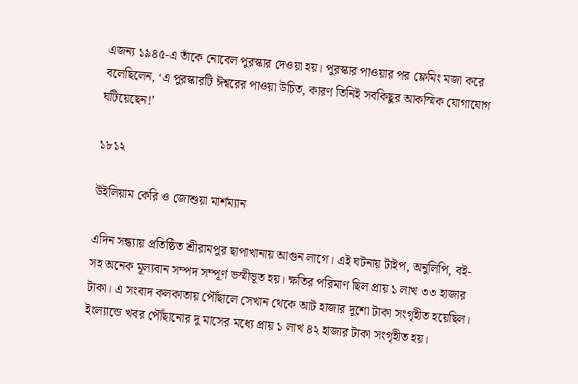এজন্য ১৯৪৫-এ তাঁকে নোবেল পুরস্কার দেওয়া হয়। পুরস্কার পাওয়ার পর ফ্লেমিং মজা করে বলেছিলেন, ‘এ পুরস্কারটি ঈশ্বরের পাওয়া উচিত, কারণ তিনিই সবকিছুর আকস্মিক যোগাযোগ ঘটিয়েছেন!’

১৮১২

উইলিয়াম কেরি ও জোশুয়া মার্শম্যান

এদিন সন্ধ্যায় প্রতিষ্ঠিত শ্রীরামপুর ছাপাখানায় আগুন লাগে। এই ঘটনায় টাইপ, অনুলিপি, বই-সহ অনেক মূল্যবান সম্পদ সম্পূর্ণ ভস্মীভূত হয়। ক্ষতির পরিমাণ ছিল প্রায় ১ লাখ ৩৩ হাজার টাকা। এ সংবাদ কলকাতায় পৌঁছালে সেখান থেকে আট হাজার দুশো টাকা সংগৃহীত হয়েছিল। ইংল্যান্ডে খবর পৌঁছানোর দু মাসের মধ্যে প্রায় ১ লাখ ৪২ হাজার টাকা সংগৃহীত হয়।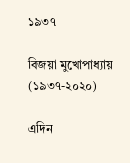১৯৩৭

বিজয়া মুখোপাধ্যায় (১৯৩৭-২০২০)

এদিন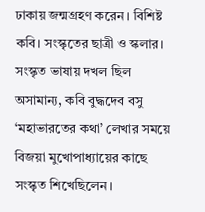ঢাকায় জন্মগ্রহণ করেন। বিশিষ্ট কবি। সংস্কৃতের ছাত্রী ও স্কলার। সংস্কৃত ভাষায় দখল ছিল অসামান্য, কবি বুদ্ধদেব বসু ‘মহাভারতের কথা’ লেখার সময়ে বিজয়া মুখোপাধ্যায়ের কাছে সংস্কৃত শিখেছিলেন।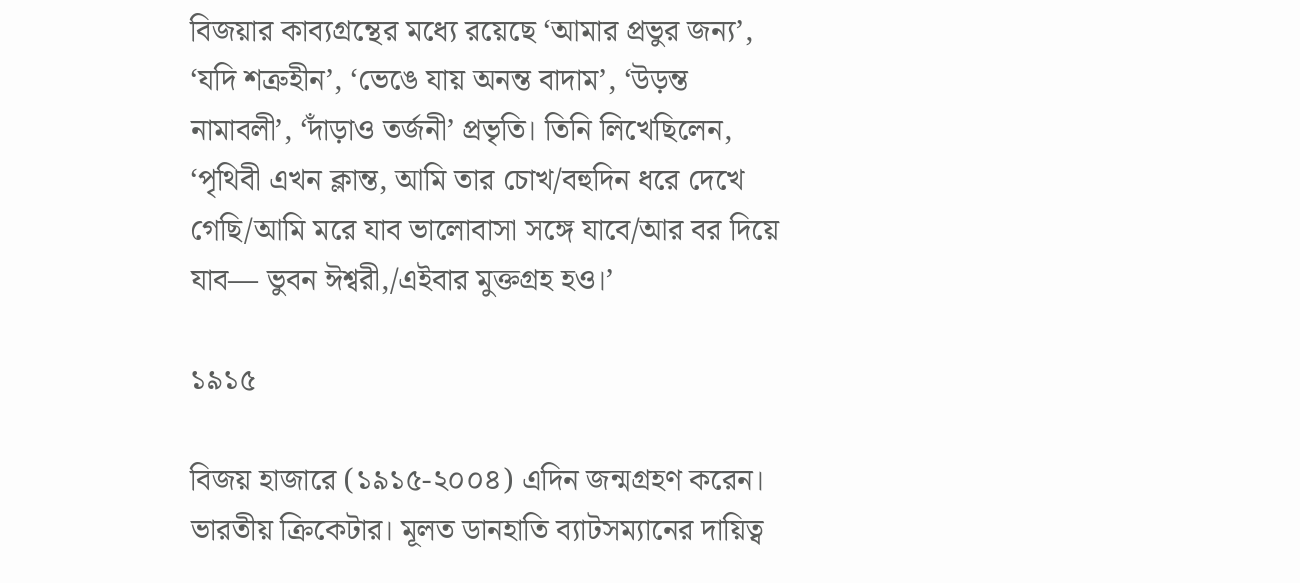বিজয়ার কাব্যগ্রন্থের মধ্যে রয়েছে ‘আমার প্রভুর জন্য’, ‘যদি শত্রুহীন’, ‘ভেঙে যায় অনন্ত বাদাম’, ‘উড়ন্ত নামাবলী’, ‘দাঁড়াও তর্জনী’ প্রভৃতি। তিনি লিখেছিলেন, ‘পৃথিবী এখন ক্লান্ত, আমি তার চোখ/বহুদিন ধরে দেখে গেছি/আমি মরে যাব ভালোবাসা সঙ্গে যাবে/আর বর দিয়ে যাব— ভুবন ঈশ্বরী,/এইবার মুক্তগ্রহ হও।’

১৯১৫

বিজয় হাজারে (১৯১৫-২০০৪) এদিন জন্মগ্রহণ করেন। ভারতীয় ক্রিকেটার। মূলত ডানহাতি ব্যাটসম্যানের দায়িত্ব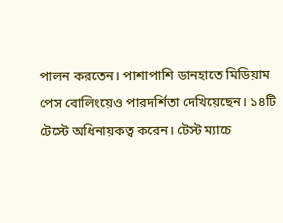পালন করতেন। পাশাপাশি ডানহাতে মিডিয়াম পেস বোলিংয়েও পারদর্শিতা দেখিয়েছেন। ১৪টি টেস্টে অধিনায়কত্ব করেন। টেস্ট ম্যাচে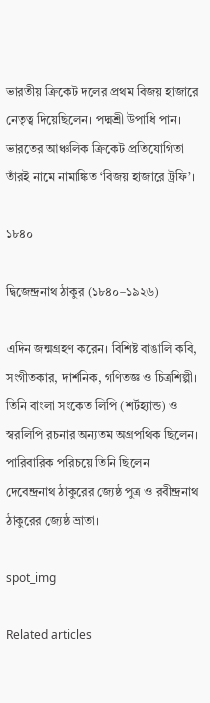ভারতীয় ক্রিকেট দলের প্রথম বিজয় হাজারে নেতৃত্ব দিয়েছিলেন। পদ্মশ্রী উপাধি পান। ভারতের আঞ্চলিক ক্রিকেট প্রতিযোগিতা তাঁরই নামে নামাঙ্কিত ‘বিজয় হাজারে ট্রফি’।

১৮৪০

দ্বিজেন্দ্রনাথ ঠাকুর (১৮৪০–১৯২৬)

এদিন জন্মগ্রহণ করেন। বিশিষ্ট বাঙালি কবি, সংগীতকার, দার্শনিক, গণিতজ্ঞ ও চিত্রশিল্পী। তিনি বাংলা সংকেত লিপি (শর্টহ্যান্ড) ও স্বরলিপি রচনার অন্যতম অগ্রপথিক ছিলেন। পারিবারিক পরিচয়ে তিনি ছিলেন দেবেন্দ্রনাথ ঠাকুরের জ্যেষ্ঠ পুত্র ও রবীন্দ্রনাথ ঠাকুরের জ্যেষ্ঠ ভ্রাতা।

spot_img

Related articles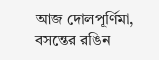আজ দোলপূর্ণিমা, বসন্তের রঙিন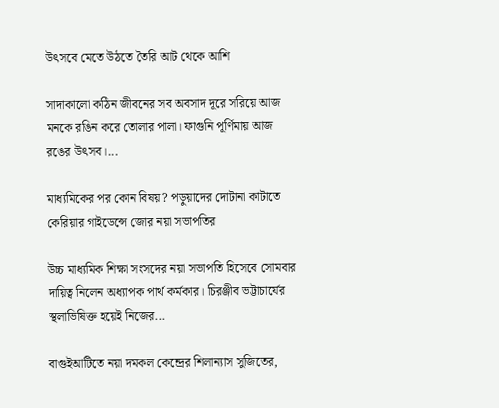উৎসবে মেতে উঠতে তৈরি আট থেকে আশি

সাদাকালো কঠিন জীবনের সব অবসাদ দূরে সরিয়ে আজ মনকে রঙিন করে তোলার পালা। ফাগুনি পূর্ণিমায় আজ রঙের উৎসব।...

মাধ্যমিকের পর কোন বিষয়? পড়ুয়াদের দোটানা কাটাতে কেরিয়ার গাইডেন্সে জোর নয়া সভাপতির

উচ্চ মাধ্যমিক শিক্ষা সংসদের নয়া সভাপতি হিসেবে সোমবার দায়িত্ব নিলেন অধ্যাপক পার্থ কর্মকার। চিরঞ্জীব ভট্টাচার্যের স্থলাভিষিক্ত হয়েই নিজের...

বাগুইআটিতে নয়া দমকল কেন্দ্রের শিলান্যাস সুজিতের,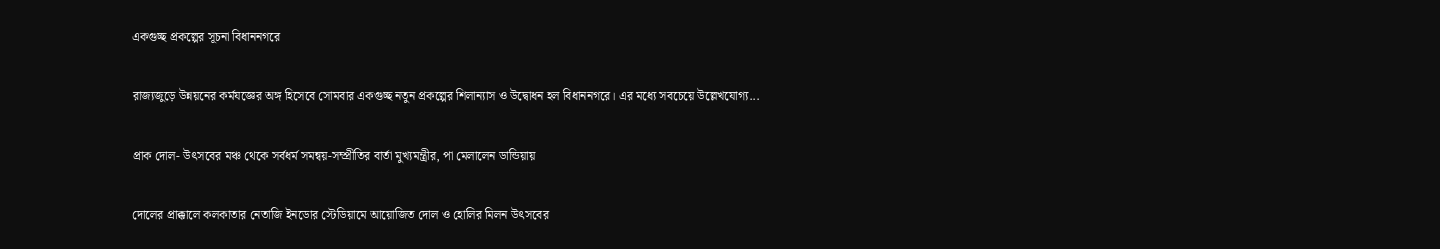একগুচ্ছ প্রকল্পের সূচনা বিধাননগরে

রাজ্যজুড়ে উন্নয়নের কর্মযজ্ঞের অঙ্গ হিসেবে সোমবার একগুচ্ছ নতুন প্রকল্পের শিলান্যাস ও উদ্বোধন হল বিধাননগরে। এর মধ্যে সবচেয়ে উল্লেখযোগ্য...

প্রাক দোল- উৎসবের মঞ্চ থেকে সর্বধর্ম সমন্বয়-সম্প্রীতির বার্তা মুখ্যমন্ত্রীর, পা মেলালেন ডান্ডিয়ায়

দোলের প্রাক্কালে কলকাতার নেতাজি ইনডোর স্টেডিয়ামে আয়োজিত দোল ও হোলির মিলন উৎসবের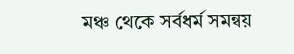মঞ্চ থেকে সর্বধর্ম সমন্বয়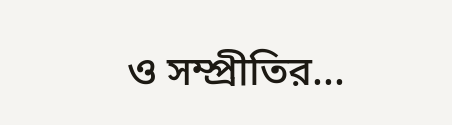ও সম্প্রীতির...